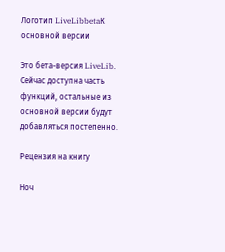Логотип LiveLibbetaК основной версии

Это бета-версия LiveLib. Сейчас доступна часть функций, остальные из основной версии будут добавляться постепенно.

Рецензия на книгу

Ноч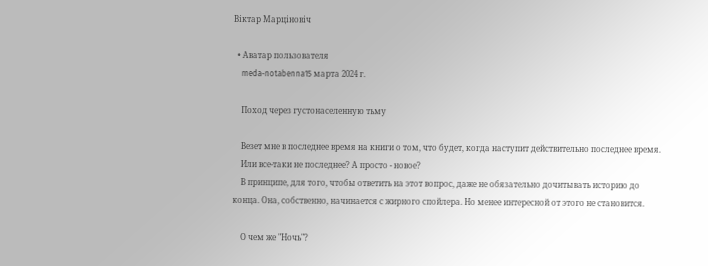Віктар Марціновіч

  • Аватар пользователя
    meda-notabenna15 марта 2024 г.

    Поход через густонаселенную тьму

    Везет мне в последнее время на книги о том, что будет, когда наступит действительно последнее время.
    Или все-таки не последнее? А просто - новое?
    В принципе, для того, чтобы ответить на этот вопрос, даже не обязательно дочитывать историю до конца. Она, собственно, начинается с жирного спойлера. Но менее интересной от этого не становится.

    О чем же "Ночь"?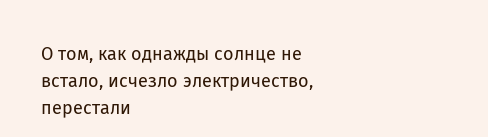О том, как однажды солнце не встало, исчезло электричество, перестали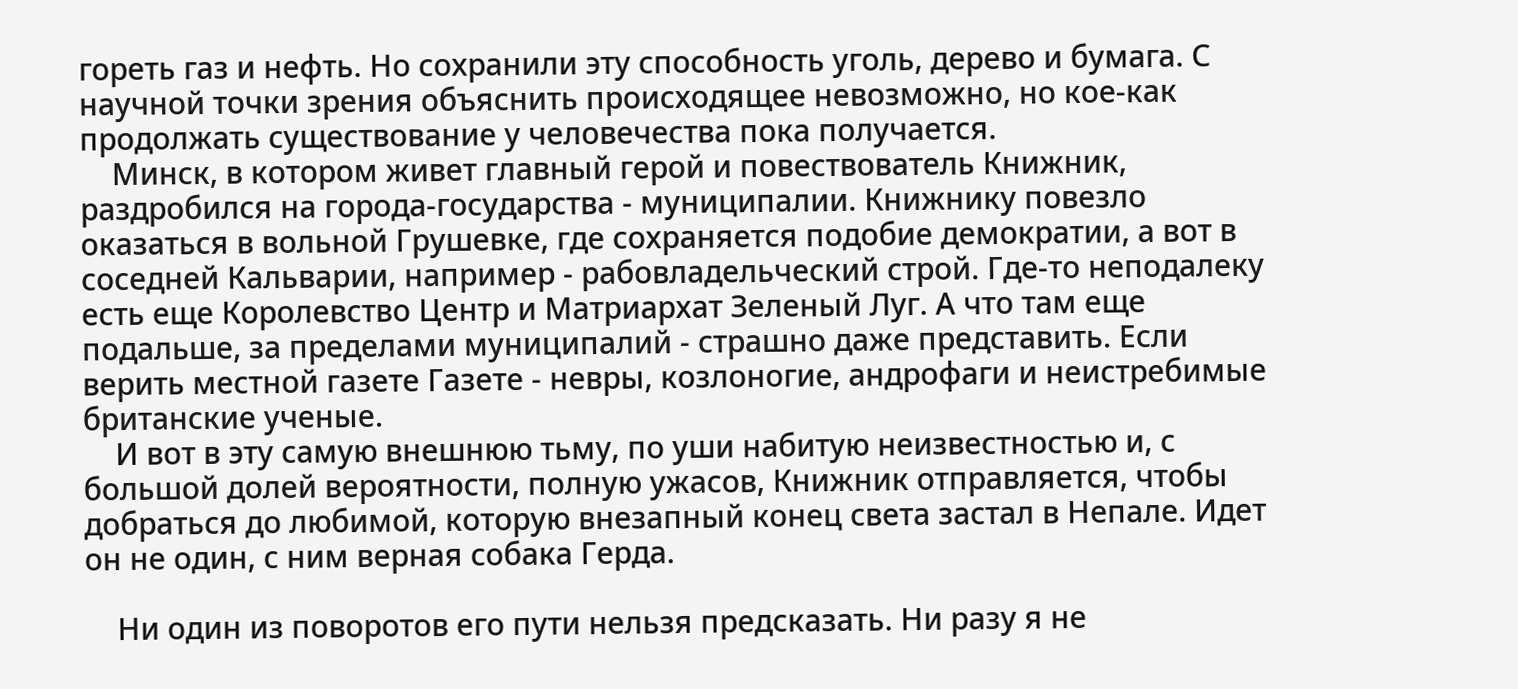гореть газ и нефть. Но сохранили эту способность уголь, дерево и бумага. С научной точки зрения объяснить происходящее невозможно, но кое-как продолжать существование у человечества пока получается.
    Минск, в котором живет главный герой и повествователь Книжник, раздробился на города-государства - муниципалии. Книжнику повезло оказаться в вольной Грушевке, где сохраняется подобие демократии, а вот в соседней Кальварии, например - рабовладельческий строй. Где-то неподалеку есть еще Королевство Центр и Матриархат Зеленый Луг. А что там еще подальше, за пределами муниципалий - страшно даже представить. Если верить местной газете Газете - невры, козлоногие, андрофаги и неистребимые британские ученые.
    И вот в эту самую внешнюю тьму, по уши набитую неизвестностью и, с большой долей вероятности, полную ужасов, Книжник отправляется, чтобы добраться до любимой, которую внезапный конец света застал в Непале. Идет он не один, с ним верная собака Герда.

    Ни один из поворотов его пути нельзя предсказать. Ни разу я не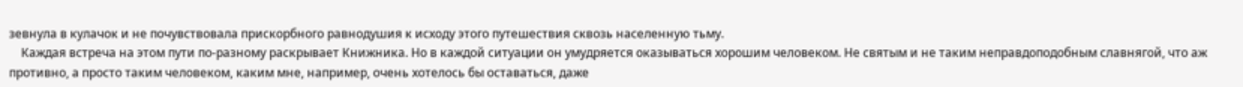зевнула в кулачок и не почувствовала прискорбного равнодушия к исходу этого путешествия сквозь населенную тьму.
    Каждая встреча на этом пути по-разному раскрывает Книжника. Но в каждой ситуации он умудряется оказываться хорошим человеком. Не святым и не таким неправдоподобным славнягой, что аж противно, а просто таким человеком, каким мне, например, очень хотелось бы оставаться, даже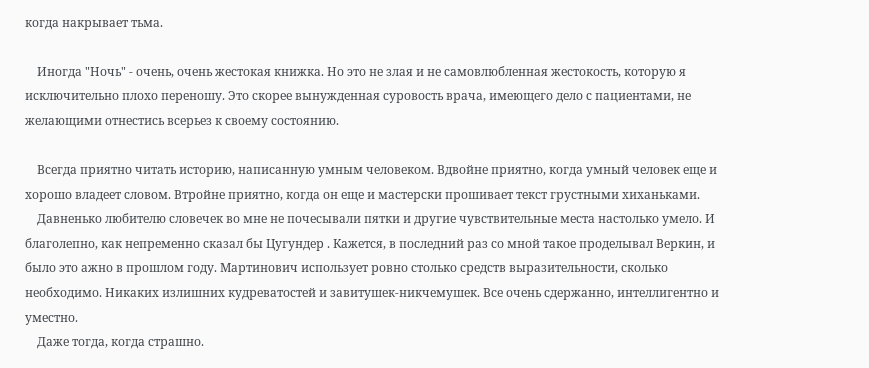когда накрывает тьма.

    Иногда "Ночь" - очень, очень жестокая книжка. Но это не злая и не самовлюбленная жестокость, которую я исключительно плохо переношу. Это скорее вынужденная суровость врача, имеющего дело с пациентами, не желающими отнестись всерьез к своему состоянию.

    Всегда приятно читать историю, написанную умным человеком. Вдвойне приятно, когда умный человек еще и хорошо владеет словом. Втройне приятно, когда он еще и мастерски прошивает текст грустными хиханьками.
    Давненько любителю словечек во мне не почесывали пятки и другие чувствительные места настолько умело. И благолепно, как непременно сказал бы Цугундер . Кажется, в последний раз со мной такое проделывал Веркин, и было это ажно в прошлом году. Мартинович использует ровно столько средств выразительности, сколько необходимо. Никаких излишних кудреватостей и завитушек-никчемушек. Все очень сдержанно, интеллигентно и уместно.
    Даже тогда, когда страшно.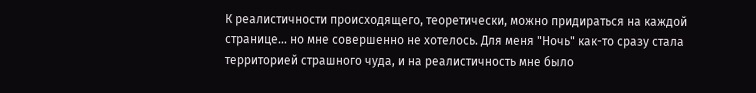К реалистичности происходящего, теоретически, можно придираться на каждой странице... но мне совершенно не хотелось. Для меня "Ночь" как-то сразу стала территорией страшного чуда, и на реалистичность мне было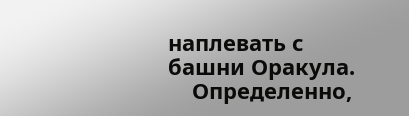наплевать с башни Оракула.
    Определенно,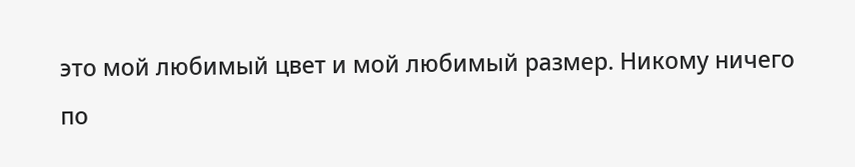это мой любимый цвет и мой любимый размер. Никому ничего по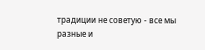традиции не советую - все мы разные и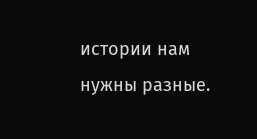истории нам нужны разные.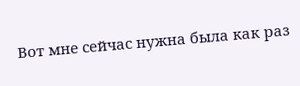Вот мне сейчас нужна была как раз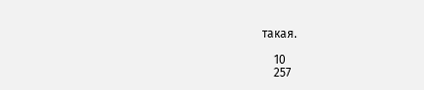такая.

    10
    257